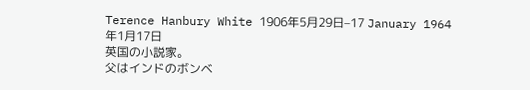Terence Hanbury White 1906年5月29日–17 January 1964年1月17日
英国の小説家。
父はインドのボンベ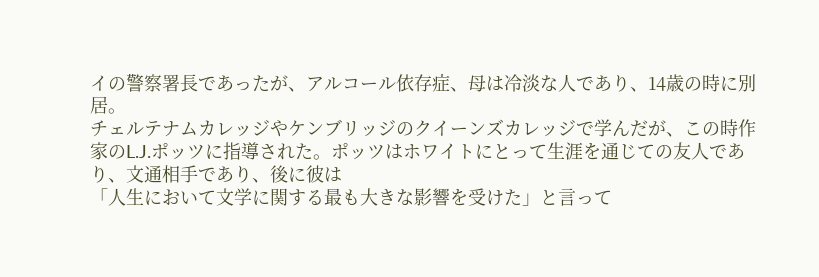イの警察署長であったが、アルコール依存症、母は冷淡な人であり、14歳の時に別居。
チェルテナムカレッジやケンブリッジのクイーンズカレッジで学んだが、この時作家のL.J.ポッツに指導された。ポッツはホワイトにとって生涯を通じての友人であり、文通相手であり、後に彼は
「人生において文学に関する最も大きな影響を受けた」と言って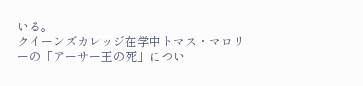いる。
クイーンズカレッジ在学中トマス・マロリーの「アーサー王の死」につい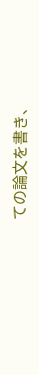ての論文を書き、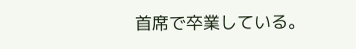首席で卒業している。